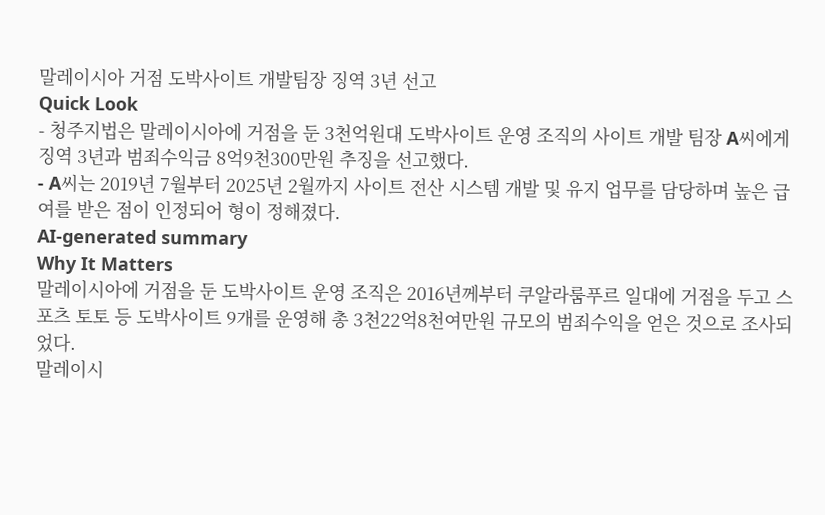말레이시아 거점 도박사이트 개발팀장 징역 3년 선고
Quick Look
- 청주지법은 말레이시아에 거점을 둔 3천억원대 도박사이트 운영 조직의 사이트 개발 팀장 A씨에게 징역 3년과 범죄수익금 8억9천300만원 추징을 선고했다.
- A씨는 2019년 7월부터 2025년 2월까지 사이트 전산 시스템 개발 및 유지 업무를 담당하며 높은 급여를 받은 점이 인정되어 형이 정해졌다.
AI-generated summary
Why It Matters
말레이시아에 거점을 둔 도박사이트 운영 조직은 2016년께부터 쿠알라룸푸르 일대에 거점을 두고 스포츠 토토 등 도박사이트 9개를 운영해 총 3천22억8천여만원 규모의 범죄수익을 얻은 것으로 조사되었다.
말레이시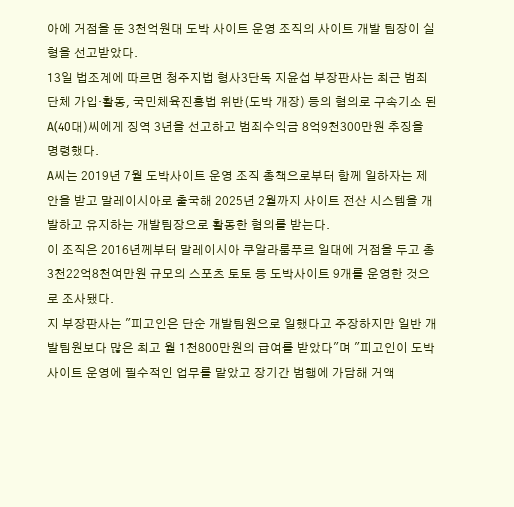아에 거점을 둔 3천억원대 도박 사이트 운영 조직의 사이트 개발 팀장이 실형을 선고받았다.
13일 법조계에 따르면 청주지법 형사3단독 지윤섭 부장판사는 최근 범죄단체 가입·활동, 국민체육진흥법 위반(도박 개장) 등의 혐의로 구속기소 된 A(40대)씨에게 징역 3년을 선고하고 범죄수익금 8억9천300만원 추징을 명령했다.
A씨는 2019년 7월 도박사이트 운영 조직 총책으로부터 함께 일하자는 제안을 받고 말레이시아로 출국해 2025년 2월까지 사이트 전산 시스템을 개발하고 유지하는 개발팀장으로 활동한 혐의를 받는다.
이 조직은 2016년께부터 말레이시아 쿠알라룸푸르 일대에 거점을 두고 총 3천22억8천여만원 규모의 스포츠 토토 등 도박사이트 9개를 운영한 것으로 조사됐다.
지 부장판사는 "피고인은 단순 개발팀원으로 일했다고 주장하지만 일반 개발팀원보다 많은 최고 월 1천800만원의 급여를 받았다"며 "피고인이 도박사이트 운영에 필수적인 업무를 맡았고 장기간 범행에 가담해 거액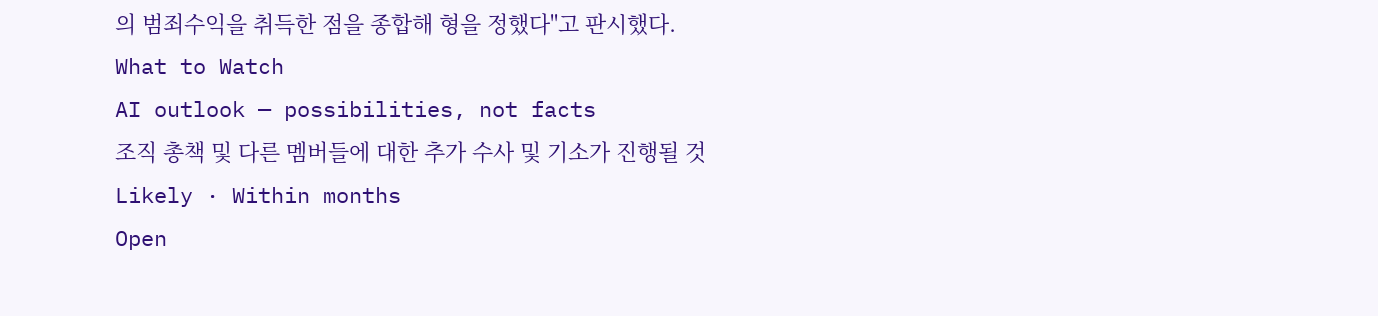의 범죄수익을 취득한 점을 종합해 형을 정했다"고 판시했다.
What to Watch
AI outlook — possibilities, not facts
조직 총책 및 다른 멤버들에 대한 추가 수사 및 기소가 진행될 것
Likely · Within months
Open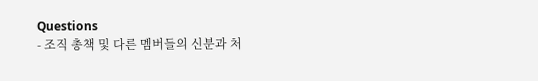Questions
- 조직 총책 및 다른 멤버들의 신분과 처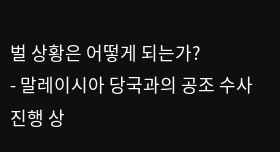벌 상황은 어떻게 되는가?
- 말레이시아 당국과의 공조 수사 진행 상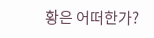황은 어떠한가?